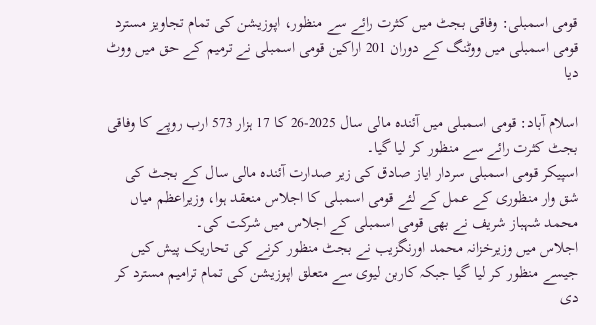قومی اسمبلی: وفاقی بجٹ میں کثرت رائے سے منظور، اپوزیشن کی تمام تجاویز مسترد
قومی اسمبلی میں ووٹنگ کے دوران 201 اراکین قومی اسمبلی نے ترمیم کے حق میں ووٹ دیا

اسلام آباد: قومی اسمبلی میں آئندہ مالی سال 2025-26 کا 17 ہزار 573 ارب روپے کا وفاقی بجٹ کثرت رائے سے منظور کر لیا گیا۔
اسپیکر قومی اسمبلی سردار ایاز صادق کی زیر صدارت آئندہ مالی سال کے بجٹ کی شق وار منظوری کے عمل کے لئے قومی اسمبلی کا اجلاس منعقد ہوا، وزیراعظم میاں محمد شہباز شریف نے بھی قومی اسمبلی کے اجلاس میں شرکت کی۔
اجلاس میں وزیرخزانہ محمد اورنگزیب نے بجٹ منظور کرنے کی تحاریک پیش کیں جیسے منظور کر لیا گیا جبکہ کاربن لیوی سے متعلق اپوزیشن کی تمام ترامیم مسترد کر دی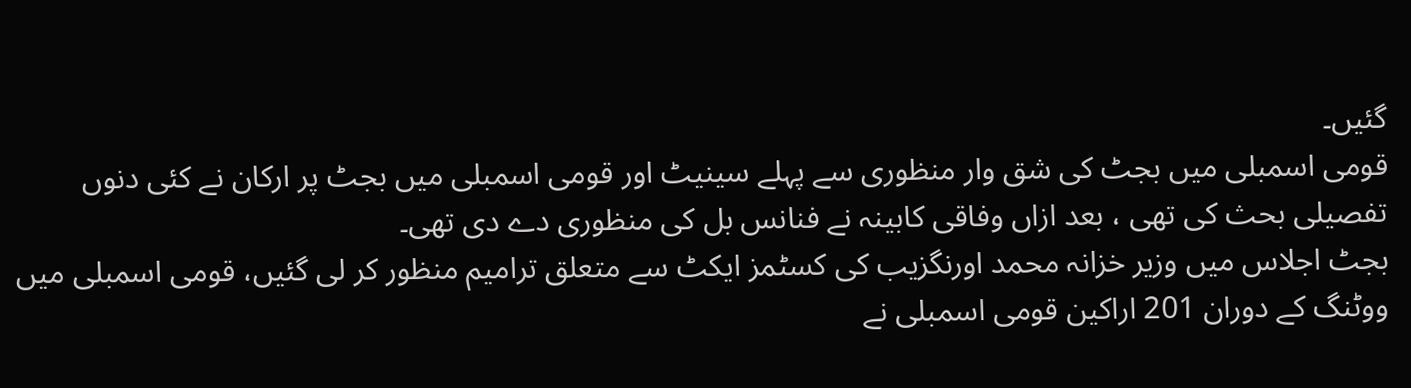گئیں۔
قومی اسمبلی میں بجٹ کی شق وار منظوری سے پہلے سینیٹ اور قومی اسمبلی میں بجٹ پر ارکان نے کئی دنوں تفصیلی بحث کی تھی ، بعد ازاں وفاقی کابینہ نے فنانس بل کی منظوری دے دی تھی۔
بجٹ اجلاس میں وزیر خزانہ محمد اورنگزیب کی کسٹمز ایکٹ سے متعلق ترامیم منظور کر لی گئیں، قومی اسمبلی میں ووٹنگ کے دوران 201 اراکین قومی اسمبلی نے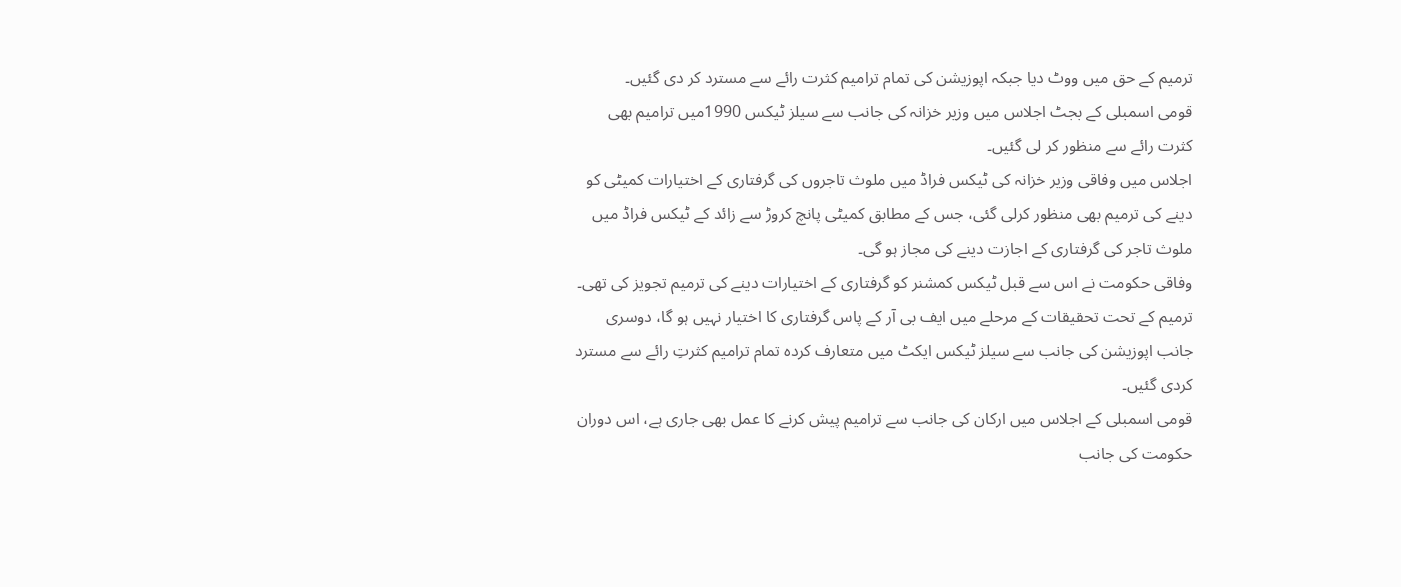ترمیم کے حق میں ووٹ دیا جبکہ اپوزیشن کی تمام ترامیم کثرت رائے سے مسترد کر دی گئیں۔
قومی اسمبلی کے بجٹ اجلاس میں وزیر خزانہ کی جانب سے سیلز ٹیکس 1990میں ترامیم بھی کثرت رائے سے منظور کر لی گئیں۔
اجلاس میں وفاقی وزیر خزانہ کی ٹیکس فراڈ میں ملوث تاجروں کی گرفتاری کے اختیارات کمیٹی کو دینے کی ترمیم بھی منظور کرلی گئی، جس کے مطابق کمیٹی پانچ کروڑ سے زائد کے ٹیکس فراڈ میں ملوث تاجر کی گرفتاری کے اجازت دینے کی مجاز ہو گی۔
وفاقی حکومت نے اس سے قبل ٹیکس کمشنر کو گرفتاری کے اختیارات دینے کی ترمیم تجویز کی تھی۔
ترمیم کے تحت تحقیقات کے مرحلے میں ایف بی آر کے پاس گرفتاری کا اختیار نہیں ہو گا، دوسری جانب اپوزیشن کی جانب سے سیلز ٹیکس ایکٹ میں متعارف کردہ تمام ترامیم کثرتِ رائے سے مسترد کردی گئیں۔
قومی اسمبلی کے اجلاس میں ارکان کی جانب سے ترامیم پیش کرنے کا عمل بھی جاری ہے، اس دوران حکومت کی جانب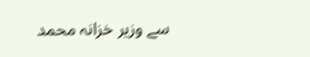سے وزیر خزانہ محمد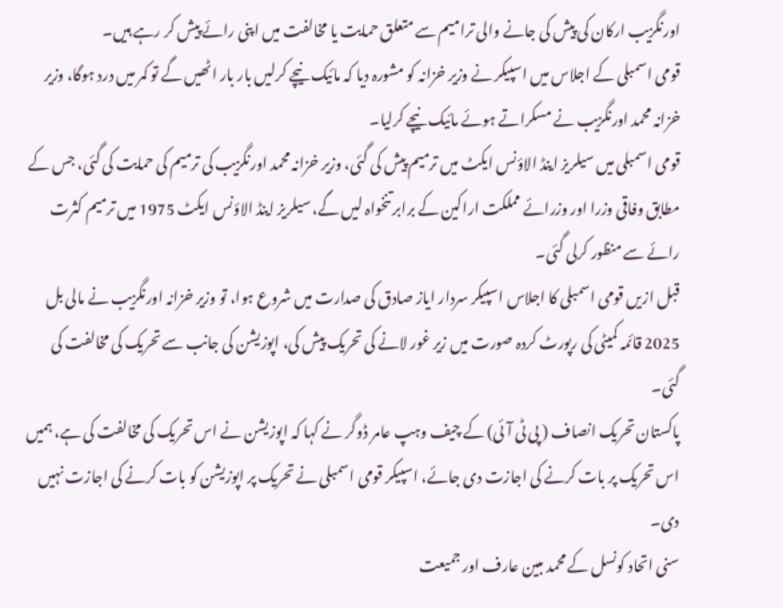اورنگزیب ارکان کی پیش کی جانے والی ترامیم سے متعلق حمایت یا مخالفت میں اپنی رائے پیش کر رہے ہیں۔
قومی اسمبلی کے اجلاس میں اسپیکر نے وزیر خزانہ کو مشورہ دیا کہ مائیک نیچے کرلیں بار بار اٹھیں گے تو کمر میں درد ہوگا، وزیر خزانہ محمد اورنگزیب نے مسکراتے ہوئے مائیک نیچے کرلیا۔
قومی اسمبلی میں سیلریز اینڈ الاؤنس ایکٹ میں ترمیم پیش کی گئی، وزیر خزانہ محمد اورنگزیب کی ترمیم کی حمایت کی گئی، جس کے مطابق وفاقی وزرا اور وزرائے مملکت اراکین کے برابر تنخواہ لیں گے، سیلریز اینڈ الاؤنس ایکٹ 1975 میں ترمیم کثرت رائے سے منظور کرلی گئی۔
قبل ازیں قومی اسمبلی کا اجلاس اسپیکر سردار ایاز صادق کی صدارت میں شروع ہوا، تو وزیر خزانہ اورنگزیب نے مالی بل 2025 قائمہ کمیٹی کی رپورٹ کردہ صورت میں زیر غور لانے کی تحریک پیش کی، اپوزیشن کی جانب سے تحریک کی مخالفت کی گئی۔
پاکستان تحریک انصاف ( پی ٹی آئی) کے چیف وہپ عامر ڈوگر نے کہا کہ اپوزیشن نے اس تحریک کی مخالفت کی ہے، ہمیں اس تحریک پر بات کرنے کی اجازت دی جائے، اسپیکر قومی اسمبلی نے تحریک پر اپوزیشن کو بات کرنے کی اجازت نہیں دی۔
سنی اتحاد کونسل کے محمد مبین عارف اور جمیعت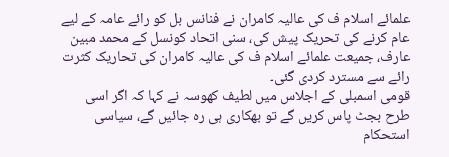علمائے اسلام ف کی عالیہ کامران نے فنانس بل کو رائے عامہ کے لیے عام کرنے کی تحریک پیش کی، سنی اتحاد کونسل کے محمد مبین عارف، جمیعت علمائے اسلام ف کی عالیہ کامران کی تحاریک کثرت رائے سے مسترد کردی گئی۔
قومی اسمبلی کے اجلاس میں لطیف کھوسہ نے کہا کہ اگر اسی طرح بجٹ پاس کریں گے تو بھکاری ہی رہ جائیں گے، سیاسی استحکام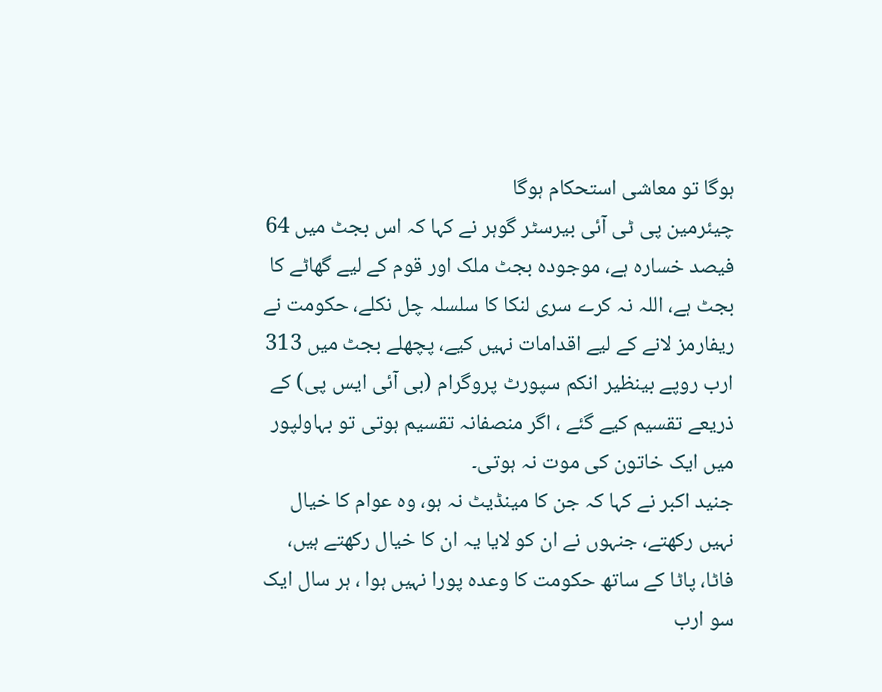ہوگا تو معاشی استحکام ہوگا
چیئرمین پی ٹی آئی بیرسٹر گوہر نے کہا کہ اس بجٹ میں 64 فیصد خسارہ ہے، موجودہ بجٹ ملک اور قوم کے لیے گھاٹے کا بجٹ ہے، اللہ نہ کرے سری لنکا کا سلسلہ چل نکلے، حکومت نے ریفارمز لانے کے لیے اقدامات نہیں کیے، پچھلے بجٹ میں 313 ارب روپے بینظیر انکم سپورٹ پروگرام (بی آئی ایس پی) کے ذریعے تقسیم کیے گئے ، اگر منصفانہ تقسیم ہوتی تو بہاولپور میں ایک خاتون کی موت نہ ہوتی۔
جنید اکبر نے کہا کہ جن کا مینڈیٹ نہ ہو، وہ عوام کا خیال نہیں رکھتے، جنہوں نے ان کو لایا یہ ان کا خیال رکھتے ہیں، فاٹا، پاٹا کے ساتھ حکومت کا وعدہ پورا نہیں ہوا ، ہر سال ایک سو ارب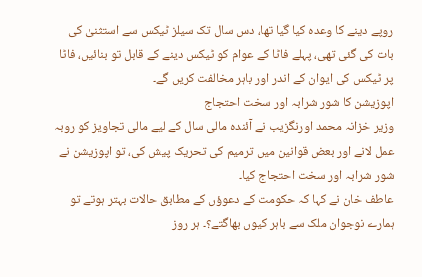روپے دینے کا وعدہ کیا گیا تھا، دس سال تک سیلز ٹیکس سے استثنیٰ کی بات کی گئی تھی، پہلے فاٹا کے عوام کو ٹیکس دینے کے قابل تو بنائیں، فاٹا پر ٹیکس کی ایوان کے اندر اور باہر مخالفت کریں گے۔
اپوزیشن کا شور شرابہ اور سخت احتجاج
وزیر خزانہ محمد اورنگزیب نے آئندہ مالی سال کے لیے مالی تجاویز کو روبہ عمل لانے اور بعض قوانین میں ترمیم کی تحریک پیش کی، تو اپوزیشن نے شور شرابہ اور سخت احتجاج کیا۔
عاطف خان نے کہا کہ حکومت کے دعوؤں کے مطابق حالات بہتر ہوتے تو ہمارے نوجوان ملک سے باہر کیوں بھاگتے؟۔ ہر روز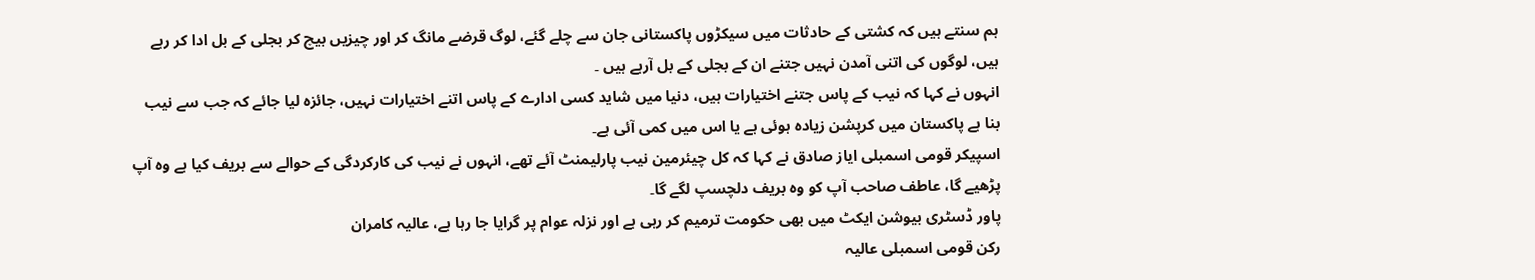ہم سنتے ہیں کہ کشتی کے حادثات میں سیکڑوں پاکستانی جان سے چلے گئے، لوگ قرضے مانگ کر اور چیزیں بیچ کر بجلی کے بل ادا کر رہے ہیں، لوگوں کی اتنی آمدن نہیں جتنے ان کے بجلی کے بل آرہے ہیں ۔
انہوں نے کہا کہ نیب کے پاس جتنے اختیارات ہیں، دنیا میں شاید کسی ادارے کے پاس اتنے اختیارات نہیں، جائزہ لیا جائے کہ جب سے نیب بنا ہے پاکستان میں کرپشن زیادہ ہوئی ہے یا اس میں کمی آئی ہے۔
اسپیکر قومی اسمبلی ایاز صادق نے کہا کہ کل چیئرمین نیب پارلیمنٹ آئے تھے، انہوں نے نیب کی کارکردگی کے حوالے سے بریف کیا ہے وہ آپ پڑھیے گا، عاطف صاحب آپ کو وہ بریف دلچسپ لگے گا۔
پاور ڈسٹری بیوشن ایکٹ میں بھی حکومت ترمیم کر رہی ہے اور نزلہ عوام پر گرایا جا رہا ہے، عالیہ کامران
رکن قومی اسمبلی عالیہ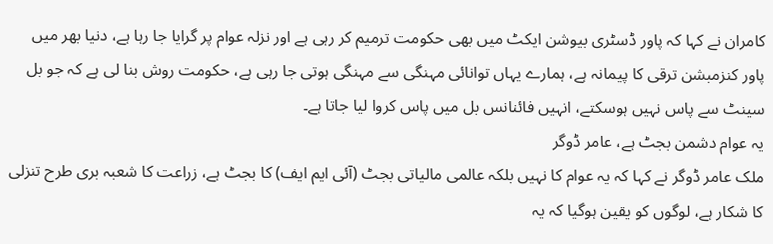کامران نے کہا کہ پاور ڈسٹری بیوشن ایکٹ میں بھی حکومت ترمیم کر رہی ہے اور نزلہ عوام پر گرایا جا رہا ہے، دنیا بھر میں پاور کنزمبشن ترقی کا پیمانہ ہے، ہمارے یہاں توانائی مہنگی سے مہنگی ہوتی جا رہی ہے، حکومت روش بنا لی ہے کہ جو بل سینٹ سے پاس نہیں ہوسکتے، انہیں فائنانس بل میں پاس کروا لیا جاتا ہے۔
یہ عوام دشمن بجٹ ہے، عامر ڈوگر
ملک عامر ڈوگر نے کہا کہ یہ عوام کا نہیں بلکہ عالمی مالیاتی بجٹ (آئی ایم ایف) کا بجٹ ہے، زراعت کا شعبہ بری طرح تنزلی کا شکار ہے، لوگوں کو یقین ہوگیا کہ یہ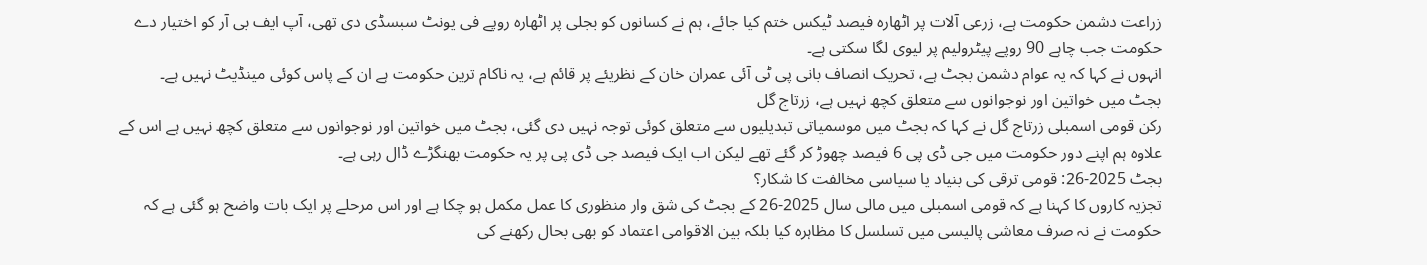زراعت دشمن حکومت ہے، زرعی آلات پر اٹھارہ فیصد ٹیکس ختم کیا جائے، ہم نے کسانوں کو بجلی پر اٹھارہ روپے فی یونٹ سبسڈی دی تھی، آپ ایف بی آر کو اختیار دے حکومت جب چاہے 90 روپے پیٹرولیم پر لیوی لگا سکتی ہے۔
انہوں نے کہا کہ یہ عوام دشمن بجٹ ہے، تحریک انصاف بانی پی ٹی آئی عمران خان کے نظریئے پر قائم ہے، یہ ناکام ترین حکومت ہے ان کے پاس کوئی مینڈیٹ نہیں ہے۔
بجٹ میں خواتین اور نوجوانوں سے متعلق کچھ نہیں ہے، زرتاج گل
رکن قومی اسمبلی زرتاج گل نے کہا کہ بجٹ میں موسمیاتی تبدیلیوں سے متعلق کوئی توجہ نہیں دی گئی، بجٹ میں خواتین اور نوجوانوں سے متعلق کچھ نہیں ہے اس کے علاوہ ہم اپنے دور حکومت میں جی ڈی پی 6 فیصد چھوڑ کر گئے تھے لیکن اب ایک فیصد جی ڈی پی پر یہ حکومت بھنگڑے ڈال رہی ہے۔
بجٹ 2025-26: قومی ترقی کی بنیاد یا سیاسی مخالفت کا شکار؟
تجزیہ کاروں کا کہنا ہے کہ قومی اسمبلی میں مالی سال 2025-26 کے بجٹ کی شق وار منظوری کا عمل مکمل ہو چکا ہے اور اس مرحلے پر ایک بات واضح ہو گئی ہے کہ حکومت نے نہ صرف معاشی پالیسی میں تسلسل کا مظاہرہ کیا بلکہ بین الاقوامی اعتماد کو بھی بحال رکھنے کی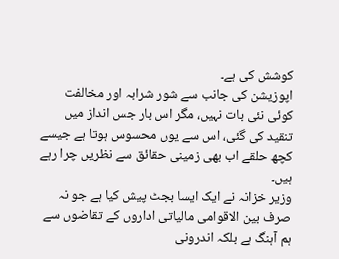کوشش کی ہے۔
اپوزیشن کی جانب سے شور شرابہ اور مخالفت کوئی نئی بات نہیں، مگر اس بار جس انداز میں تنقید کی گئی، اس سے یوں محسوس ہوتا ہے جیسے کچھ حلقے اب بھی زمینی حقائق سے نظریں چرا رہے ہیں۔
وزیر خزانہ نے ایک ایسا بجٹ پیش کیا ہے جو نہ صرف بین الاقوامی مالیاتی اداروں کے تقاضوں سے ہم آہنگ ہے بلکہ اندرونی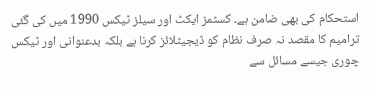استحکام کی بھی ضامن ہے۔ کسٹمز ایکٹ اور سیلز ٹیکس 1990 میں کی گئی ترامیم کا مقصد نہ صرف نظام کو ڈیجیٹلائز کرنا ہے بلکہ بدعنوانی اور ٹیکس چوری جیسے مسائل سے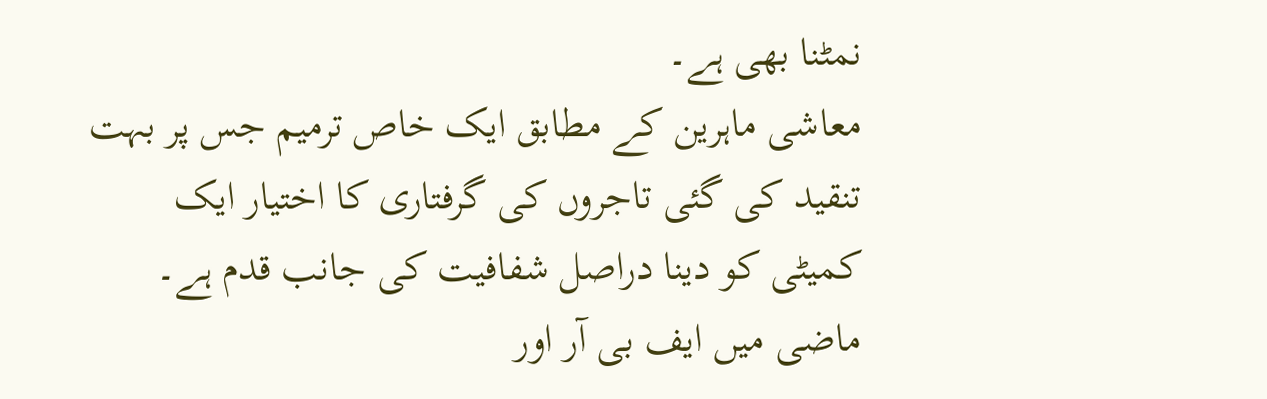نمٹنا بھی ہے۔
معاشی ماہرین کے مطابق ایک خاص ترمیم جس پر بہت تنقید کی گئی تاجروں کی گرفتاری کا اختیار ایک کمیٹی کو دینا دراصل شفافیت کی جانب قدم ہے۔ ماضی میں ایف بی آر اور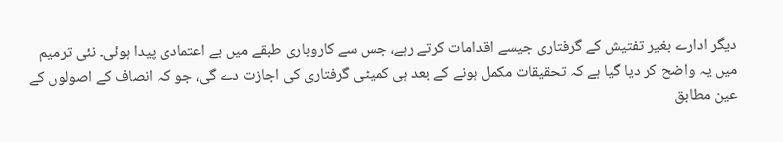دیگر ادارے بغیر تفتیش کے گرفتاری جیسے اقدامات کرتے رہے، جس سے کاروباری طبقے میں بے اعتمادی پیدا ہوئی۔ نئی ترمیم میں یہ واضح کر دیا گیا ہے کہ تحقیقات مکمل ہونے کے بعد ہی کمیٹی گرفتاری کی اجازت دے گی، جو کہ انصاف کے اصولوں کے عین مطابق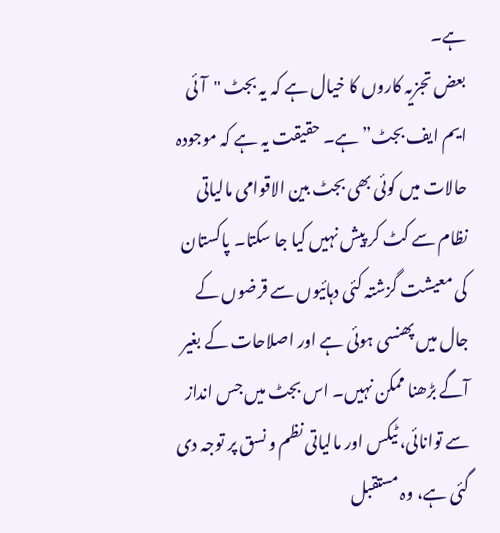ہے۔
بعض تجزیہ کاروں کا خیال ہے کہ یہ بجٹ "آئی ایم ایف بجٹ” ہے۔ حقیقت یہ ہے کہ موجودہ حالات میں کوئی بھی بجٹ بین الاقوامی مالیاتی نظام سے کٹ کر پیش نہیں کیا جا سکتا۔ پاکستان کی معیشت گزشتہ کئی دہائیوں سے قرضوں کے جال میں پھنسی ہوئی ہے اور اصلاحات کے بغیر آگے بڑھنا ممکن نہیں۔ اس بجٹ میں جس انداز سے توانائی، ٹیکس اور مالیاتی نظم و نسق پر توجہ دی گئی ہے، وہ مستقبل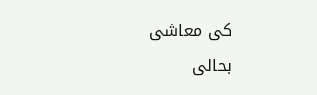کی معاشی بحالی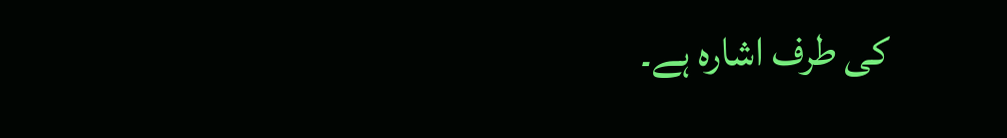کی طرف اشارہ ہے۔